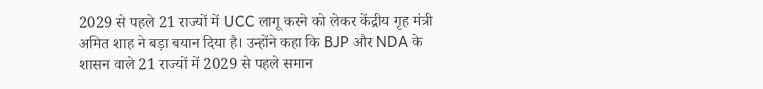2029 से पहले 21 राज्यों में UCC लागू करने को लेकर केंद्रीय गृह मंत्री अमित शाह ने बड़ा बयान दिया है। उन्होंने कहा कि BJP और NDA के शासन वाले 21 राज्यों में 2029 से पहले समान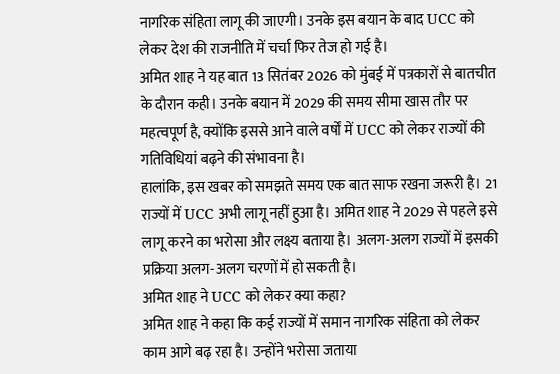नागरिक संहिता लागू की जाएगी। उनके इस बयान के बाद UCC को लेकर देश की राजनीति में चर्चा फिर तेज हो गई है।
अमित शाह ने यह बात 13 सितंबर 2026 को मुंबई में पत्रकारों से बातचीत के दौरान कही। उनके बयान में 2029 की समय सीमा खास तौर पर महत्वपूर्ण है, क्योंकि इससे आने वाले वर्षों में UCC को लेकर राज्यों की गतिविधियां बढ़ने की संभावना है।
हालांकि, इस खबर को समझते समय एक बात साफ रखना जरूरी है। 21 राज्यों में UCC अभी लागू नहीं हुआ है। अमित शाह ने 2029 से पहले इसे लागू करने का भरोसा और लक्ष्य बताया है। अलग-अलग राज्यों में इसकी प्रक्रिया अलग-अलग चरणों में हो सकती है।
अमित शाह ने UCC को लेकर क्या कहा?
अमित शाह ने कहा कि कई राज्यों में समान नागरिक संहिता को लेकर काम आगे बढ़ रहा है। उन्होंने भरोसा जताया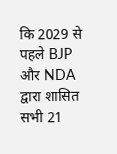कि 2029 से पहले BJP और NDA द्वारा शासित सभी 21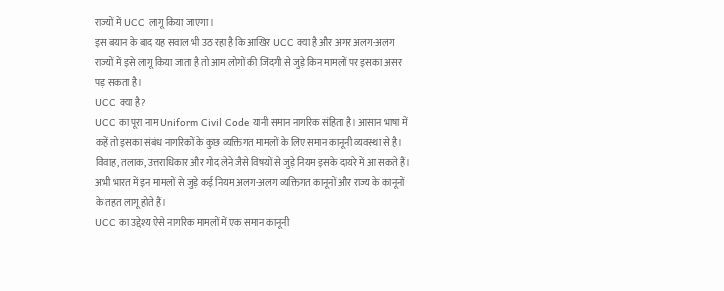राज्यों में UCC लागू किया जाएगा।
इस बयान के बाद यह सवाल भी उठ रहा है कि आखिर UCC क्या है और अगर अलग-अलग राज्यों में इसे लागू किया जाता है तो आम लोगों की जिंदगी से जुड़े किन मामलों पर इसका असर पड़ सकता है।
UCC क्या है?
UCC का पूरा नाम Uniform Civil Code यानी समान नागरिक संहिता है। आसान भाषा में कहें तो इसका संबंध नागरिकों के कुछ व्यक्तिगत मामलों के लिए समान कानूनी व्यवस्था से है।
विवाह, तलाक, उत्तराधिकार और गोद लेने जैसे विषयों से जुड़े नियम इसके दायरे में आ सकते हैं। अभी भारत में इन मामलों से जुड़े कई नियम अलग-अलग व्यक्तिगत कानूनों और राज्य के कानूनों के तहत लागू होते हैं।
UCC का उद्देश्य ऐसे नागरिक मामलों में एक समान कानूनी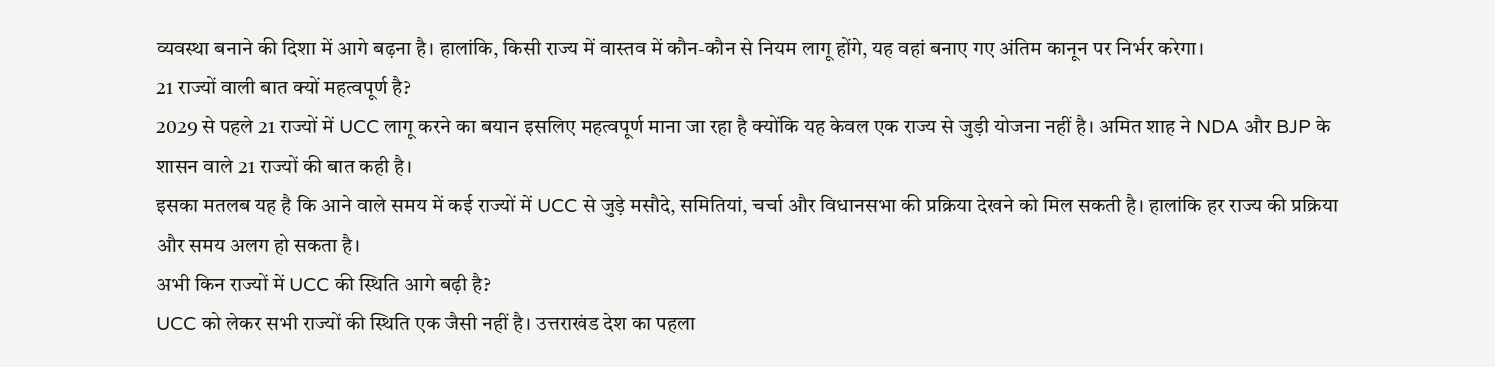व्यवस्था बनाने की दिशा में आगे बढ़ना है। हालांकि, किसी राज्य में वास्तव में कौन-कौन से नियम लागू होंगे, यह वहां बनाए गए अंतिम कानून पर निर्भर करेगा।
21 राज्यों वाली बात क्यों महत्वपूर्ण है?
2029 से पहले 21 राज्यों में UCC लागू करने का बयान इसलिए महत्वपूर्ण माना जा रहा है क्योंकि यह केवल एक राज्य से जुड़ी योजना नहीं है। अमित शाह ने NDA और BJP के शासन वाले 21 राज्यों की बात कही है।
इसका मतलब यह है कि आने वाले समय में कई राज्यों में UCC से जुड़े मसौदे, समितियां, चर्चा और विधानसभा की प्रक्रिया देखने को मिल सकती है। हालांकि हर राज्य की प्रक्रिया और समय अलग हो सकता है।
अभी किन राज्यों में UCC की स्थिति आगे बढ़ी है?
UCC को लेकर सभी राज्यों की स्थिति एक जैसी नहीं है। उत्तराखंड देश का पहला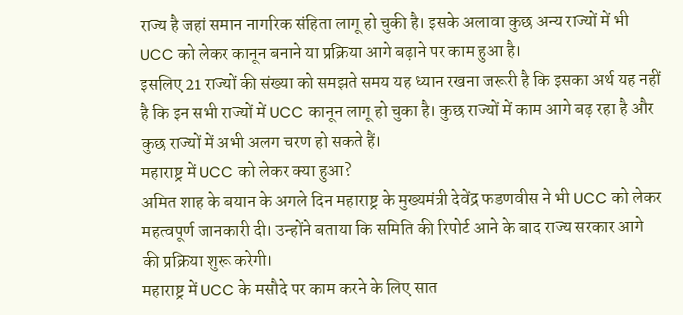राज्य है जहां समान नागरिक संहिता लागू हो चुकी है। इसके अलावा कुछ अन्य राज्यों में भी UCC को लेकर कानून बनाने या प्रक्रिया आगे बढ़ाने पर काम हुआ है।
इसलिए 21 राज्यों की संख्या को समझते समय यह ध्यान रखना जरूरी है कि इसका अर्थ यह नहीं है कि इन सभी राज्यों में UCC कानून लागू हो चुका है। कुछ राज्यों में काम आगे बढ़ रहा है और कुछ राज्यों में अभी अलग चरण हो सकते हैं।
महाराष्ट्र में UCC को लेकर क्या हुआ?
अमित शाह के बयान के अगले दिन महाराष्ट्र के मुख्यमंत्री देवेंद्र फडणवीस ने भी UCC को लेकर महत्वपूर्ण जानकारी दी। उन्होंने बताया कि समिति की रिपोर्ट आने के बाद राज्य सरकार आगे की प्रक्रिया शुरू करेगी।
महाराष्ट्र में UCC के मसौदे पर काम करने के लिए सात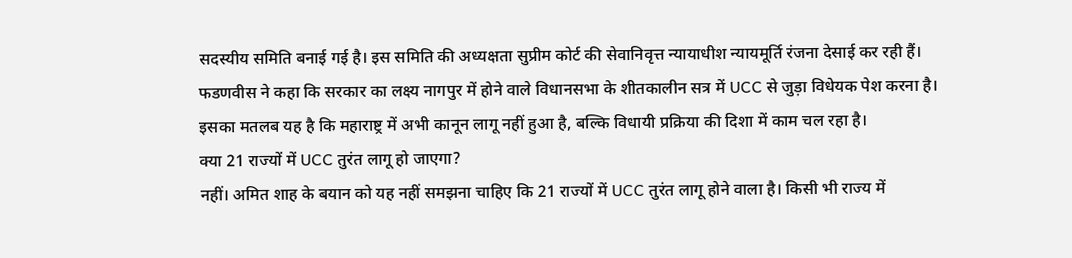सदस्यीय समिति बनाई गई है। इस समिति की अध्यक्षता सुप्रीम कोर्ट की सेवानिवृत्त न्यायाधीश न्यायमूर्ति रंजना देसाई कर रही हैं।
फडणवीस ने कहा कि सरकार का लक्ष्य नागपुर में होने वाले विधानसभा के शीतकालीन सत्र में UCC से जुड़ा विधेयक पेश करना है। इसका मतलब यह है कि महाराष्ट्र में अभी कानून लागू नहीं हुआ है, बल्कि विधायी प्रक्रिया की दिशा में काम चल रहा है।
क्या 21 राज्यों में UCC तुरंत लागू हो जाएगा?
नहीं। अमित शाह के बयान को यह नहीं समझना चाहिए कि 21 राज्यों में UCC तुरंत लागू होने वाला है। किसी भी राज्य में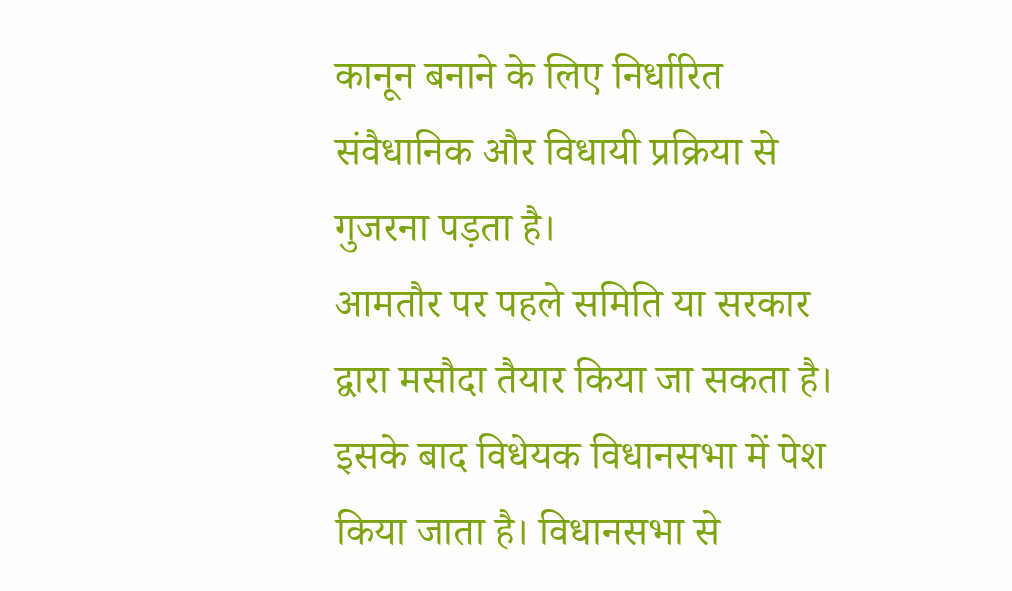कानून बनाने के लिए निर्धारित संवैधानिक और विधायी प्रक्रिया से गुजरना पड़ता है।
आमतौर पर पहले समिति या सरकार द्वारा मसौदा तैयार किया जा सकता है। इसके बाद विधेयक विधानसभा में पेश किया जाता है। विधानसभा से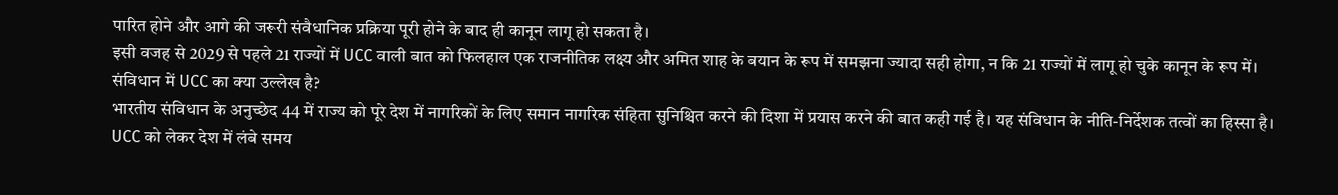पारित होने और आगे की जरूरी संवैधानिक प्रक्रिया पूरी होने के बाद ही कानून लागू हो सकता है।
इसी वजह से 2029 से पहले 21 राज्यों में UCC वाली बात को फिलहाल एक राजनीतिक लक्ष्य और अमित शाह के बयान के रूप में समझना ज्यादा सही होगा, न कि 21 राज्यों में लागू हो चुके कानून के रूप में।
संविधान में UCC का क्या उल्लेख है?
भारतीय संविधान के अनुच्छेद 44 में राज्य को पूरे देश में नागरिकों के लिए समान नागरिक संहिता सुनिश्चित करने की दिशा में प्रयास करने की बात कही गई है। यह संविधान के नीति-निर्देशक तत्वों का हिस्सा है।
UCC को लेकर देश में लंबे समय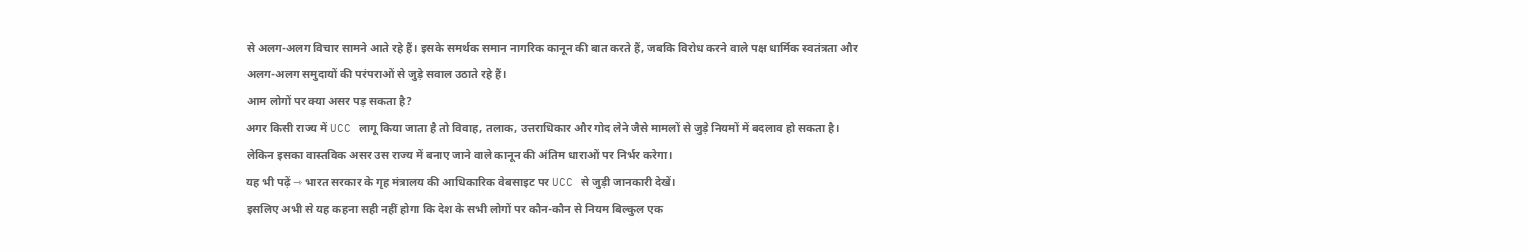से अलग-अलग विचार सामने आते रहे हैं। इसके समर्थक समान नागरिक कानून की बात करते हैं, जबकि विरोध करने वाले पक्ष धार्मिक स्वतंत्रता और अलग-अलग समुदायों की परंपराओं से जुड़े सवाल उठाते रहे हैं।
आम लोगों पर क्या असर पड़ सकता है?
अगर किसी राज्य में UCC लागू किया जाता है तो विवाह, तलाक, उत्तराधिकार और गोद लेने जैसे मामलों से जुड़े नियमों में बदलाव हो सकता है। लेकिन इसका वास्तविक असर उस राज्य में बनाए जाने वाले कानून की अंतिम धाराओं पर निर्भर करेगा।
यह भी पढ़ें ⇾ भारत सरकार के गृह मंत्रालय की आधिकारिक वेबसाइट पर UCC से जुड़ी जानकारी देखें।
इसलिए अभी से यह कहना सही नहीं होगा कि देश के सभी लोगों पर कौन-कौन से नियम बिल्कुल एक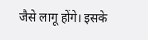जैसे लागू होंगे। इसके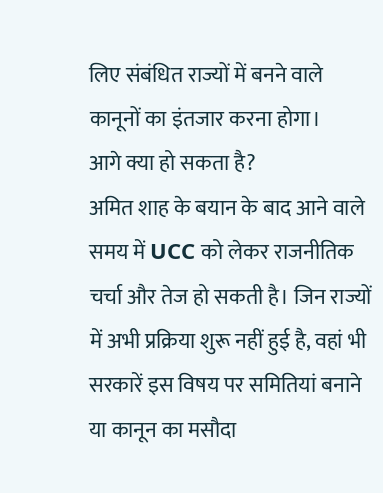लिए संबंधित राज्यों में बनने वाले कानूनों का इंतजार करना होगा।
आगे क्या हो सकता है?
अमित शाह के बयान के बाद आने वाले समय में UCC को लेकर राजनीतिक चर्चा और तेज हो सकती है। जिन राज्यों में अभी प्रक्रिया शुरू नहीं हुई है, वहां भी सरकारें इस विषय पर समितियां बनाने या कानून का मसौदा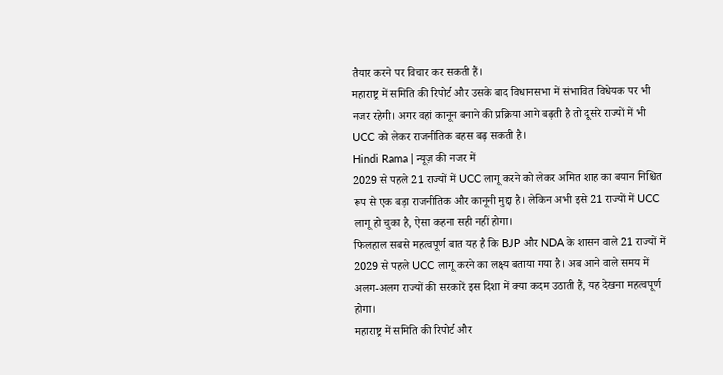तैयार करने पर विचार कर सकती हैं।
महाराष्ट्र में समिति की रिपोर्ट और उसके बाद विधानसभा में संभावित विधेयक पर भी नजर रहेगी। अगर वहां कानून बनाने की प्रक्रिया आगे बढ़ती है तो दूसरे राज्यों में भी UCC को लेकर राजनीतिक बहस बढ़ सकती है।
Hindi Rama | न्यूज़ की नजर में
2029 से पहले 21 राज्यों में UCC लागू करने को लेकर अमित शाह का बयान निश्चित रूप से एक बड़ा राजनीतिक और कानूनी मुद्दा है। लेकिन अभी इसे 21 राज्यों में UCC लागू हो चुका है, ऐसा कहना सही नहीं होगा।
फिलहाल सबसे महत्वपूर्ण बात यह है कि BJP और NDA के शासन वाले 21 राज्यों में 2029 से पहले UCC लागू करने का लक्ष्य बताया गया है। अब आने वाले समय में अलग-अलग राज्यों की सरकारें इस दिशा में क्या कदम उठाती हैं, यह देखना महत्वपूर्ण होगा।
महाराष्ट्र में समिति की रिपोर्ट और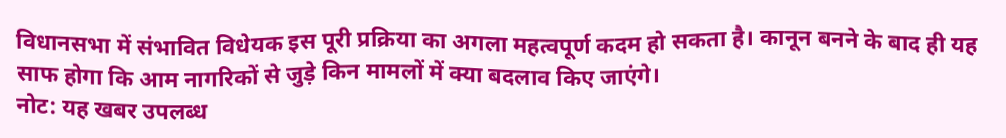विधानसभा में संभावित विधेयक इस पूरी प्रक्रिया का अगला महत्वपूर्ण कदम हो सकता है। कानून बनने के बाद ही यह साफ होगा कि आम नागरिकों से जुड़े किन मामलों में क्या बदलाव किए जाएंगे।
नोट: यह खबर उपलब्ध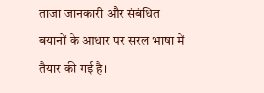ताजा जानकारी और संबंधित बयानों के आधार पर सरल भाषा में तैयार की गई है।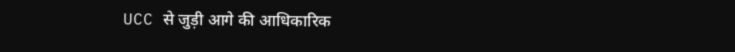UCC से जुड़ी आगे की आधिकारिक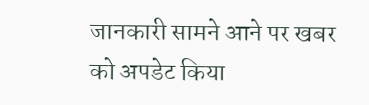जानकारी सामने आने पर खबर को अपडेट किया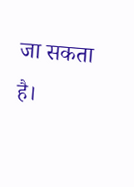जा सकता है।